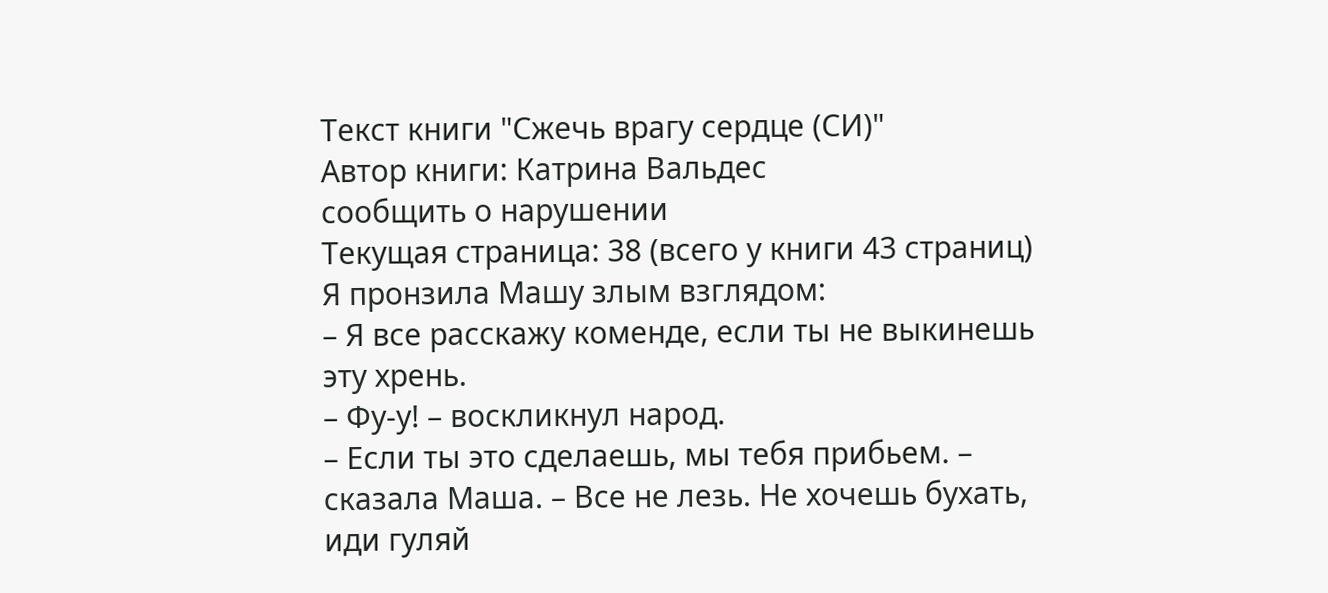Текст книги "Сжечь врагу сердце (СИ)"
Автор книги: Катрина Вальдес
сообщить о нарушении
Текущая страница: 38 (всего у книги 43 страниц)
Я пронзила Машу злым взглядом:
– Я все расскажу коменде, если ты не выкинешь эту хрень.
– Фу-у! – воскликнул народ.
– Если ты это сделаешь, мы тебя прибьем. – сказала Маша. – Все не лезь. Не хочешь бухать, иди гуляй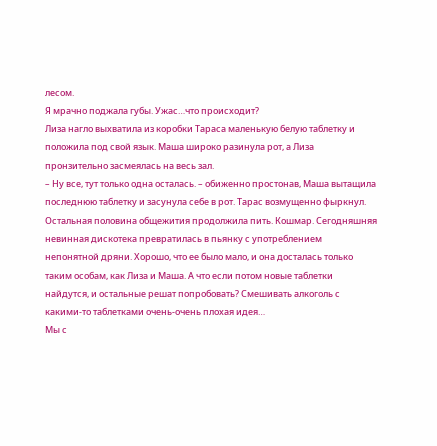лесом.
Я мрачно поджала губы. Ужас…что происходит?
Лиза нагло выхватила из коробки Тараса маленькую белую таблетку и положила под свой язык. Маша широко разинула рот, а Лиза пронзительно засмеялась на весь зал.
– Ну все, тут только одна осталась. – обиженно простонав, Маша вытащила последнюю таблетку и засунула себе в рот. Тарас возмущенно фыркнул.
Остальная половина общежития продолжила пить. Кошмар. Сегодняшняя невинная дискотека превратилась в пьянку с употреблением непонятной дряни. Хорошо, что ее было мало, и она досталась только таким особам, как Лиза и Маша. А что если потом новые таблетки найдутся, и остальные решат попробовать? Смешивать алкоголь с какими-то таблетками очень-очень плохая идея…
Мы с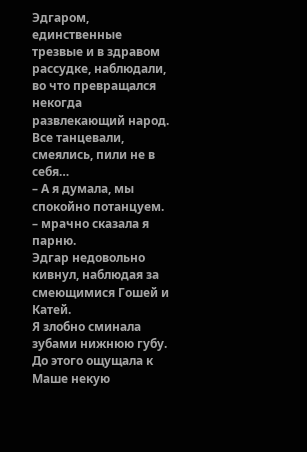Эдгаром, единственные трезвые и в здравом рассудке, наблюдали, во что превращался некогда развлекающий народ. Все танцевали, смеялись, пили не в себя…
– А я думала, мы спокойно потанцуем. – мрачно сказала я парню.
Эдгар недовольно кивнул, наблюдая за смеющимися Гошей и Катей.
Я злобно сминала зубами нижнюю губу. До этого ощущала к Маше некую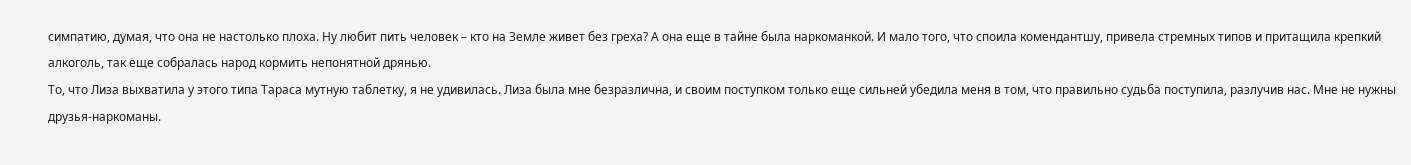симпатию, думая, что она не настолько плоха. Ну любит пить человек – кто на Земле живет без греха? А она еще в тайне была наркоманкой. И мало того, что споила комендантшу, привела стремных типов и притащила крепкий алкоголь, так еще собралась народ кормить непонятной дрянью.
То, что Лиза выхватила у этого типа Тараса мутную таблетку, я не удивилась. Лиза была мне безразлична, и своим поступком только еще сильней убедила меня в том, что правильно судьба поступила, разлучив нас. Мне не нужны друзья-наркоманы.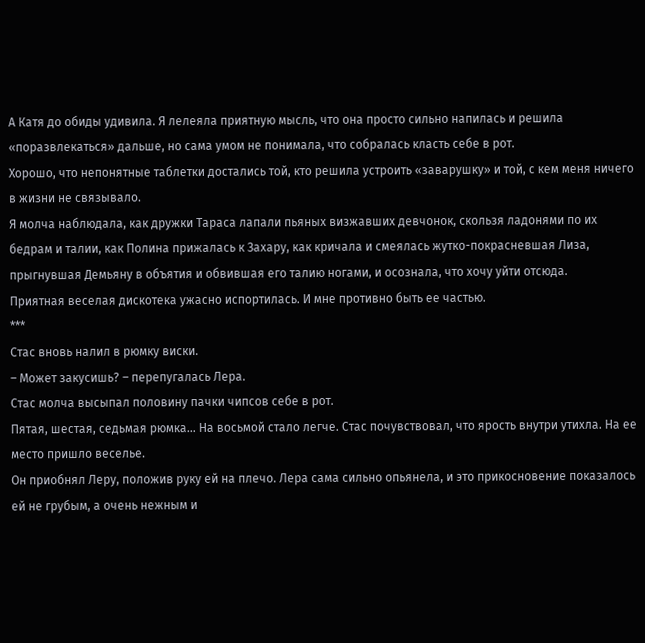А Катя до обиды удивила. Я лелеяла приятную мысль, что она просто сильно напилась и решила «поразвлекаться» дальше, но сама умом не понимала, что собралась класть себе в рот.
Хорошо, что непонятные таблетки достались той, кто решила устроить «заварушку» и той, с кем меня ничего в жизни не связывало.
Я молча наблюдала, как дружки Тараса лапали пьяных визжавших девчонок, скользя ладонями по их бедрам и талии, как Полина прижалась к Захару, как кричала и смеялась жутко-покрасневшая Лиза, прыгнувшая Демьяну в объятия и обвившая его талию ногами, и осознала, что хочу уйти отсюда.
Приятная веселая дискотека ужасно испортилась. И мне противно быть ее частью.
***
Стас вновь налил в рюмку виски.
– Может закусишь? – перепугалась Лера.
Стас молча высыпал половину пачки чипсов себе в рот.
Пятая, шестая, седьмая рюмка… На восьмой стало легче. Стас почувствовал, что ярость внутри утихла. На ее место пришло веселье.
Он приобнял Леру, положив руку ей на плечо. Лера сама сильно опьянела, и это прикосновение показалось ей не грубым, а очень нежным и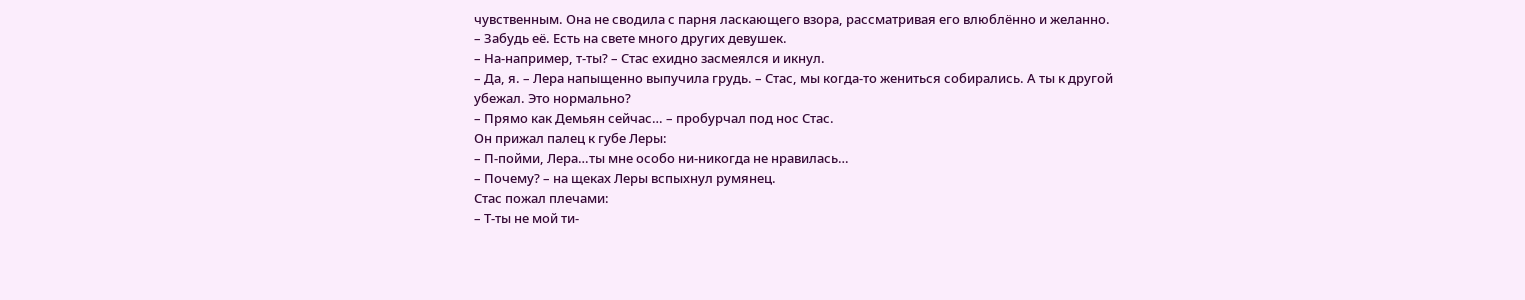чувственным. Она не сводила с парня ласкающего взора, рассматривая его влюблённо и желанно.
– Забудь её. Есть на свете много других девушек.
– На-например, т-ты? – Стас ехидно засмеялся и икнул.
– Да, я. – Лера напыщенно выпучила грудь. – Стас, мы когда-то жениться собирались. А ты к другой убежал. Это нормально?
– Прямо как Демьян сейчас… – пробурчал под нос Стас.
Он прижал палец к губе Леры:
– П-пойми, Лера…ты мне особо ни-никогда не нравилась…
– Почему? – на щеках Леры вспыхнул румянец.
Стас пожал плечами:
– Т-ты не мой ти-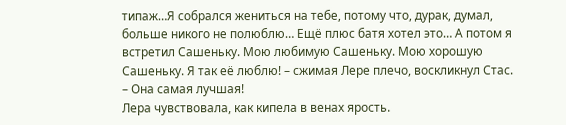типаж…Я собрался жениться на тебе, потому что, дурак, думал, больше никого не полюблю… Ещё плюс батя хотел это… А потом я встретил Сашеньку. Мою любимую Сашеньку. Мою хорошую Сашеньку. Я так её люблю! – сжимая Лере плечо, воскликнул Стас. – Она самая лучшая!
Лера чувствовала, как кипела в венах ярость.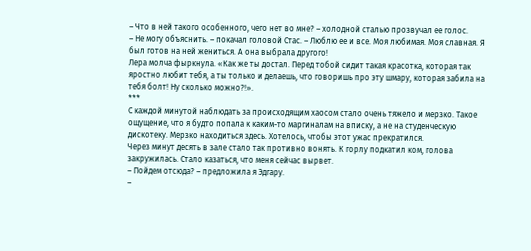– Что в ней такого особенного, чего нет во мне? – холодной сталью прозвучал ее голос.
– Не могу объяснить. – покачал головой Стас. – Люблю ее и все. Моя любимая. Моя славная. Я был готов на ней жениться. А она выбрала другого!
Лера молча фыркнула. «Как же ты достал. Перед тобой сидит такая красотка, которая так яростно любит тебя, а ты только и делаешь, что говоришь про эту шмару, которая забила на тебя болт! Ну сколько можно?!».
***
С каждой минутой наблюдать за происходящим хаосом стало очень тяжело и мерзко. Такое ощущение, что я будто попала к каким-то маргиналам на вписку, а не на студенческую дискотеку. Мерзко находиться здесь. Хотелось, чтобы этот ужас прекратился.
Через минут десять в зале стало так противно вонять. К горлу подкатил ком, голова закружилась. Стало казаться, что меня сейчас вырвет.
– Пойдем отсюда? – предложила я Эдгару.
–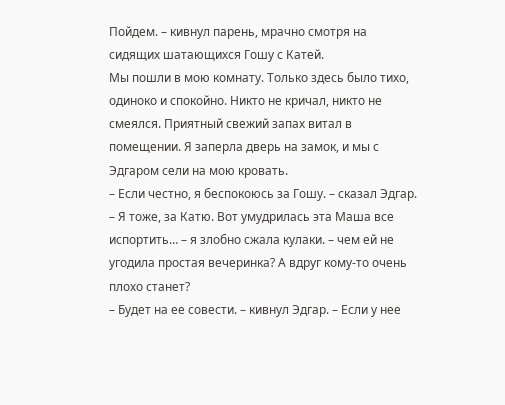Пойдем. – кивнул парень, мрачно смотря на сидящих шатающихся Гошу с Катей.
Мы пошли в мою комнату. Только здесь было тихо, одиноко и спокойно. Никто не кричал, никто не смеялся. Приятный свежий запах витал в помещении. Я заперла дверь на замок, и мы с Эдгаром сели на мою кровать.
– Если честно, я беспокоюсь за Гошу. – сказал Эдгар.
– Я тоже, за Катю. Вот умудрилась эта Маша все испортить… – я злобно сжала кулаки. – чем ей не угодила простая вечеринка? А вдруг кому-то очень плохо станет?
– Будет на ее совести. – кивнул Эдгар. – Если у нее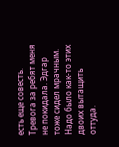есть еще совесть.
Тревога за ребят меня не покидала. Эдгар тоже сидел мрачным. Надо было как-то этих двоих вытащить оттуда.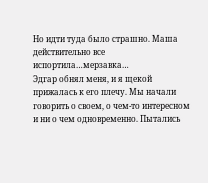Но идти туда было страшно. Маша действительно все испортила…мерзавка…
Эдгар обнял меня, и я щекой прижалась к его плечу. Мы начали говорить о своем, о чем-то интересном и ни о чем одновременно. Пытались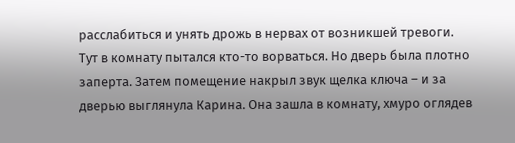расслабиться и унять дрожь в нервах от возникшей тревоги.
Тут в комнату пытался кто-то ворваться. Но дверь была плотно заперта. Затем помещение накрыл звук щелка ключа – и за дверью выглянула Карина. Она зашла в комнату, хмуро оглядев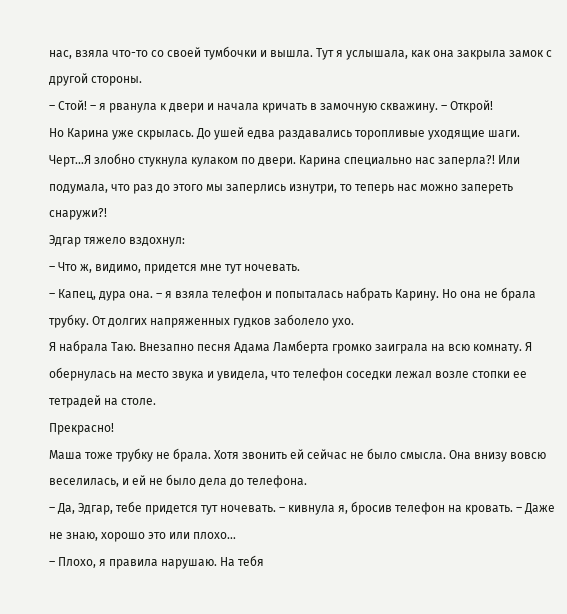нас, взяла что-то со своей тумбочки и вышла. Тут я услышала, как она закрыла замок с другой стороны.
– Стой! – я рванула к двери и начала кричать в замочную скважину. – Открой!
Но Карина уже скрылась. До ушей едва раздавались торопливые уходящие шаги.
Черт…Я злобно стукнула кулаком по двери. Карина специально нас заперла?! Или подумала, что раз до этого мы заперлись изнутри, то теперь нас можно запереть снаружи?!
Эдгар тяжело вздохнул:
– Что ж, видимо, придется мне тут ночевать.
– Капец, дура она. – я взяла телефон и попыталась набрать Карину. Но она не брала трубку. От долгих напряженных гудков заболело ухо.
Я набрала Таю. Внезапно песня Адама Ламберта громко заиграла на всю комнату. Я обернулась на место звука и увидела, что телефон соседки лежал возле стопки ее тетрадей на столе.
Прекрасно!
Маша тоже трубку не брала. Хотя звонить ей сейчас не было смысла. Она внизу вовсю веселилась, и ей не было дела до телефона.
– Да, Эдгар, тебе придется тут ночевать. – кивнула я, бросив телефон на кровать. – Даже не знаю, хорошо это или плохо…
– Плохо, я правила нарушаю. На тебя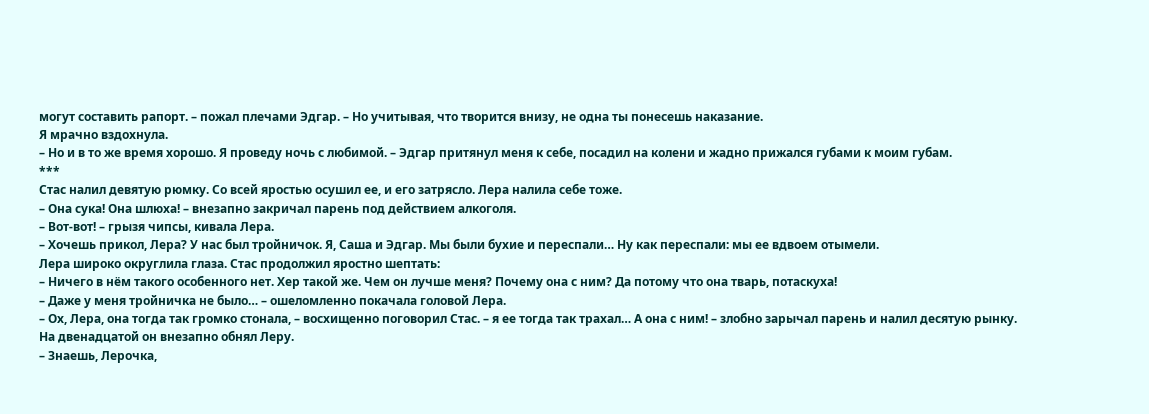могут составить рапорт. – пожал плечами Эдгар. – Но учитывая, что творится внизу, не одна ты понесешь наказание.
Я мрачно вздохнула.
– Но и в то же время хорошо. Я проведу ночь с любимой. – Эдгар притянул меня к себе, посадил на колени и жадно прижался губами к моим губам.
***
Стас налил девятую рюмку. Со всей яростью осушил ее, и его затрясло. Лера налила себе тоже.
– Она сука! Она шлюха! – внезапно закричал парень под действием алкоголя.
– Вот-вот! – грызя чипсы, кивала Лера.
– Хочешь прикол, Лера? У нас был тройничок. Я, Саша и Эдгар. Мы были бухие и переспали… Ну как переспали: мы ее вдвоем отымели.
Лера широко округлила глаза. Стас продолжил яростно шептать:
– Ничего в нём такого особенного нет. Хер такой же. Чем он лучше меня? Почему она с ним? Да потому что она тварь, потаскуха!
– Даже у меня тройничка не было… – ошеломленно покачала головой Лера.
– Ох, Лера, она тогда так громко стонала, – восхищенно поговорил Стас. – я ее тогда так трахал… А она с ним! – злобно зарычал парень и налил десятую рынку.
На двенадцатой он внезапно обнял Леру.
– Знаешь, Лерочка,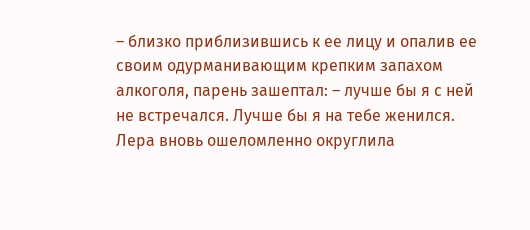– близко приблизившись к ее лицу и опалив ее своим одурманивающим крепким запахом алкоголя, парень зашептал: – лучше бы я с ней не встречался. Лучше бы я на тебе женился.
Лера вновь ошеломленно округлила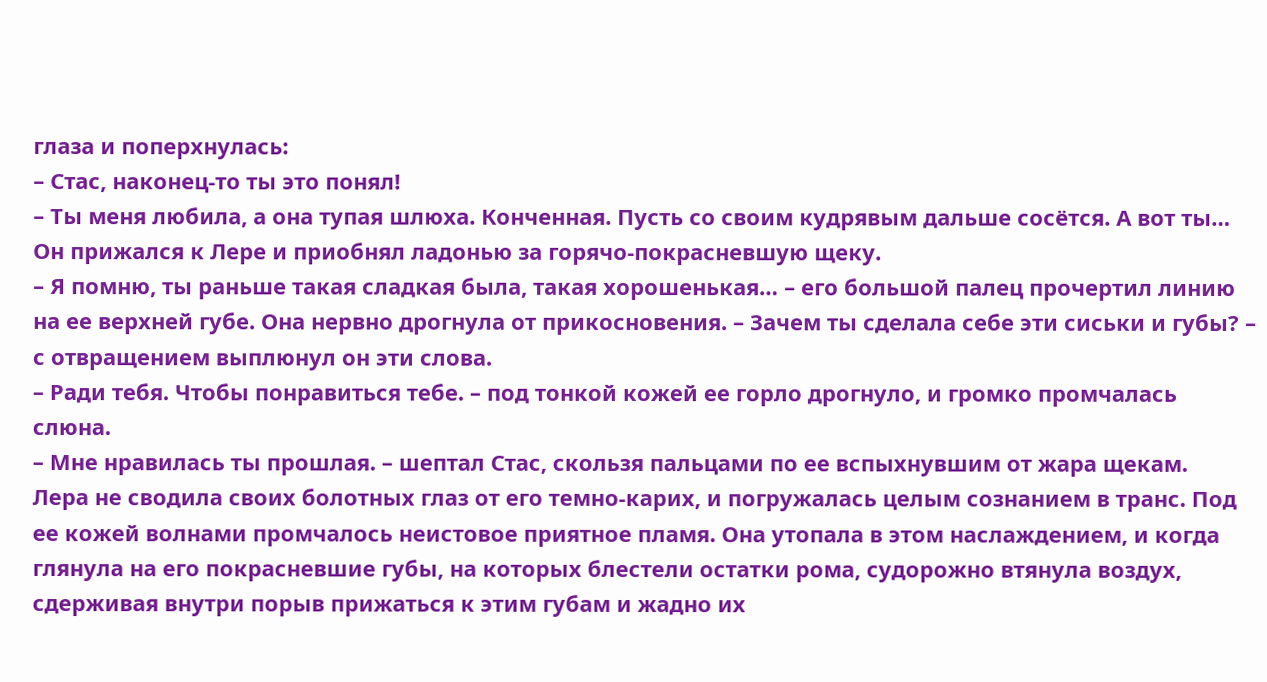глаза и поперхнулась:
– Стас, наконец-то ты это понял!
– Ты меня любила, а она тупая шлюха. Конченная. Пусть со своим кудрявым дальше сосётся. А вот ты…
Он прижался к Лере и приобнял ладонью за горячо-покрасневшую щеку.
– Я помню, ты раньше такая сладкая была, такая хорошенькая… – его большой палец прочертил линию на ее верхней губе. Она нервно дрогнула от прикосновения. – Зачем ты сделала себе эти сиськи и губы? – с отвращением выплюнул он эти слова.
– Ради тебя. Чтобы понравиться тебе. – под тонкой кожей ее горло дрогнуло, и громко промчалась слюна.
– Мне нравилась ты прошлая. – шептал Стас, скользя пальцами по ее вспыхнувшим от жара щекам.
Лера не сводила своих болотных глаз от его темно-карих, и погружалась целым сознанием в транс. Под ее кожей волнами промчалось неистовое приятное пламя. Она утопала в этом наслаждением, и когда глянула на его покрасневшие губы, на которых блестели остатки рома, судорожно втянула воздух, сдерживая внутри порыв прижаться к этим губам и жадно их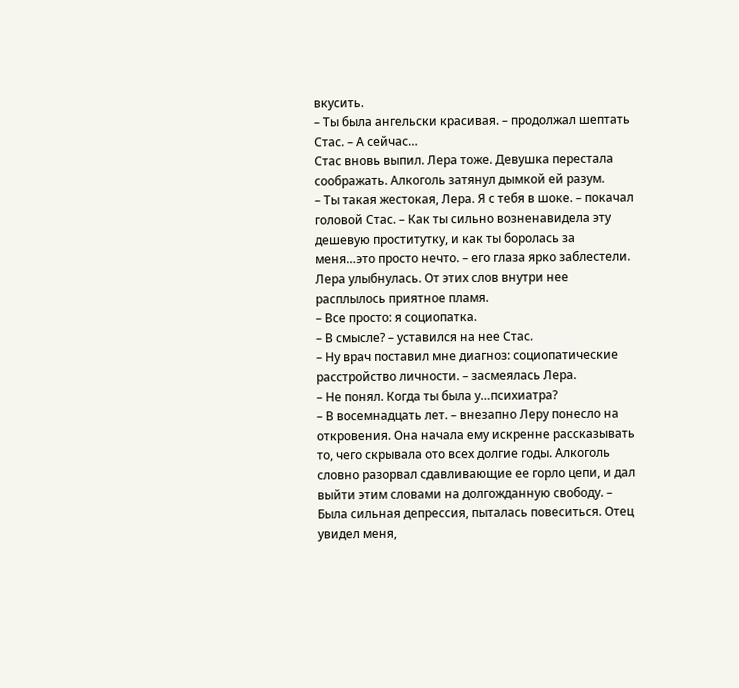вкусить.
– Ты была ангельски красивая. – продолжал шептать Стас. – А сейчас…
Стас вновь выпил. Лера тоже. Девушка перестала соображать. Алкоголь затянул дымкой ей разум.
– Ты такая жестокая, Лера. Я с тебя в шоке. – покачал головой Стас. – Как ты сильно возненавидела эту дешевую проститутку, и как ты боролась за меня…это просто нечто. – его глаза ярко заблестели.
Лера улыбнулась. От этих слов внутри нее расплылось приятное пламя.
– Все просто: я социопатка.
– В смысле? – уставился на нее Стас.
– Ну врач поставил мне диагноз: социопатические расстройство личности. – засмеялась Лера.
– Не понял. Когда ты была у…психиатра?
– В восемнадцать лет. – внезапно Леру понесло на откровения. Она начала ему искренне рассказывать то, чего скрывала ото всех долгие годы. Алкоголь словно разорвал сдавливающие ее горло цепи, и дал выйти этим словами на долгожданную свободу. – Была сильная депрессия, пыталась повеситься. Отец увидел меня,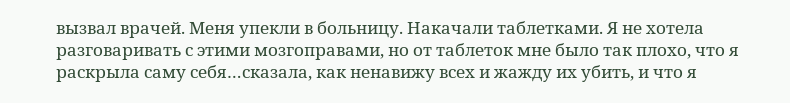вызвал врачей. Меня упекли в больницу. Накачали таблетками. Я не хотела разговаривать с этими мозгоправами, но от таблеток мне было так плохо, что я раскрыла саму себя…сказала, как ненавижу всех и жажду их убить, и что я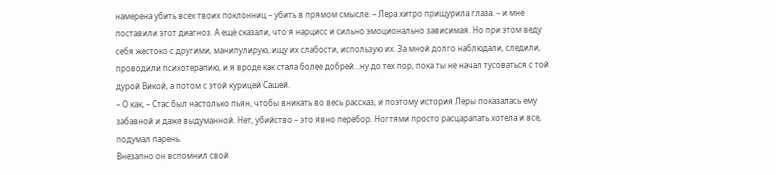намерена убить всех твоих поклонниц – убить в прямом смысле. – Лера хитро прищурила глаза. – и мне поставили этот диагноз. А ещё сказали, что я нарцисс и сильно эмоционально зависимая. Но при этом веду себя жестоко с другими, манипулирую, ищу их слабости, использую их. За мной долго наблюдали, следили, проводили психотерапию, и я вроде как стала более добрей…ну до тех пор, пока ты не начал тусоваться с той дурой Викой, а потом с этой курицей Сашей.
– О как, – Стас был настолько пьян, чтобы вникать во весь рассказ, и поэтому история Леры показалась ему забавной и даже выдуманной. Нет, убийство – это явно перебор. Ногтями просто расцарапать хотела и все, подумал парень.
Внезапно он вспомнил свой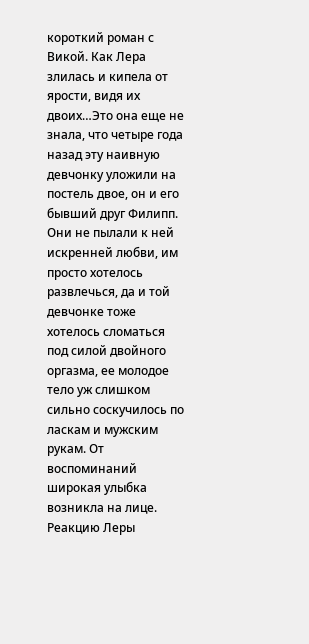короткий роман с Викой. Как Лера злилась и кипела от ярости, видя их двоих…Это она еще не знала, что четыре года назад эту наивную девчонку уложили на постель двое, он и его бывший друг Филипп. Они не пылали к ней искренней любви, им просто хотелось развлечься, да и той девчонке тоже хотелось сломаться под силой двойного оргазма, ее молодое тело уж слишком сильно соскучилось по ласкам и мужским рукам. От воспоминаний широкая улыбка возникла на лице. Реакцию Леры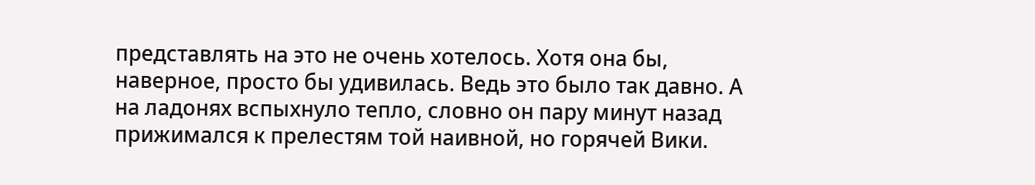представлять на это не очень хотелось. Хотя она бы, наверное, просто бы удивилась. Ведь это было так давно. А на ладонях вспыхнуло тепло, словно он пару минут назад прижимался к прелестям той наивной, но горячей Вики.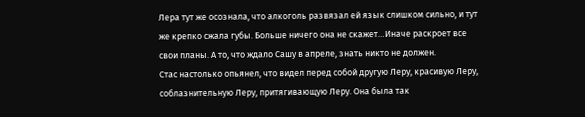Лера тут же осознала, что алкоголь развязал ей язык слишком сильно, и тут же крепко сжала губы. Больше ничего она не скажет…Иначе раскроет все свои планы. А то, что ждало Сашу в апреле, знать никто не должен.
Стас настолько опьянел, что видел перед собой другую Леру, красивую Леру, соблазнительную Леру, притягивающую Леру. Она была так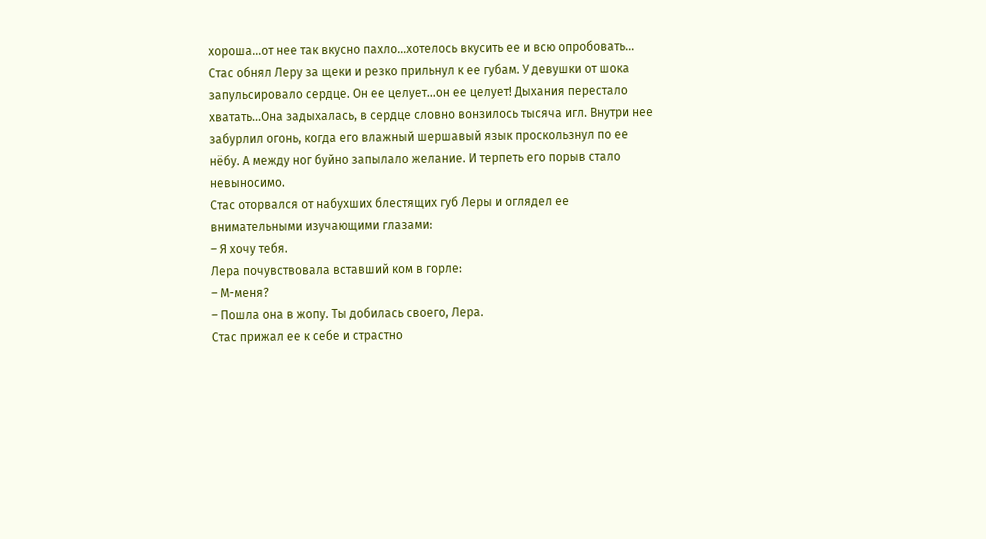хороша…от нее так вкусно пахло…хотелось вкусить ее и всю опробовать…
Стас обнял Леру за щеки и резко прильнул к ее губам. У девушки от шока запульсировало сердце. Он ее целует…он ее целует! Дыхания перестало хватать…Она задыхалась, в сердце словно вонзилось тысяча игл. Внутри нее забурлил огонь, когда его влажный шершавый язык проскользнул по ее нёбу. А между ног буйно запылало желание. И терпеть его порыв стало невыносимо.
Стас оторвался от набухших блестящих губ Леры и оглядел ее внимательными изучающими глазами:
– Я хочу тебя.
Лера почувствовала вставший ком в горле:
– М-меня?
– Пошла она в жопу. Ты добилась своего, Лера.
Стас прижал ее к себе и страстно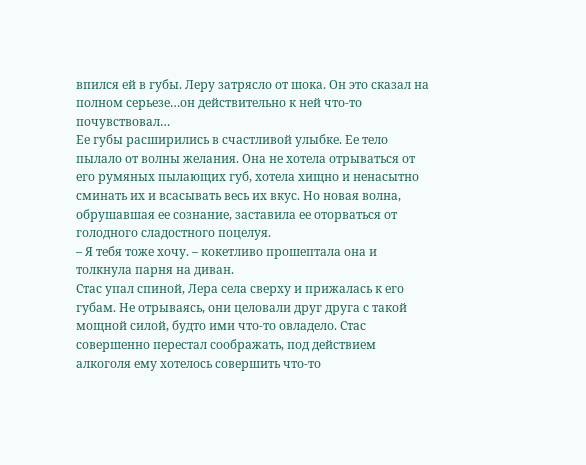впился ей в губы. Леру затрясло от шока. Он это сказал на полном серьезе…он действительно к ней что-то почувствовал…
Ее губы расширились в счастливой улыбке. Ее тело пылало от волны желания. Она не хотела отрываться от его румяных пылающих губ, хотела хищно и ненасытно сминать их и всасывать весь их вкус. Но новая волна, обрушавшая ее сознание, заставила ее оторваться от голодного сладостного поцелуя.
– Я тебя тоже хочу. – кокетливо прошептала она и толкнула парня на диван.
Стас упал спиной, Лера села сверху и прижалась к его губам. Не отрываясь, они целовали друг друга с такой мощной силой, будто ими что-то овладело. Стас совершенно перестал соображать, под действием алкоголя ему хотелось совершить что-то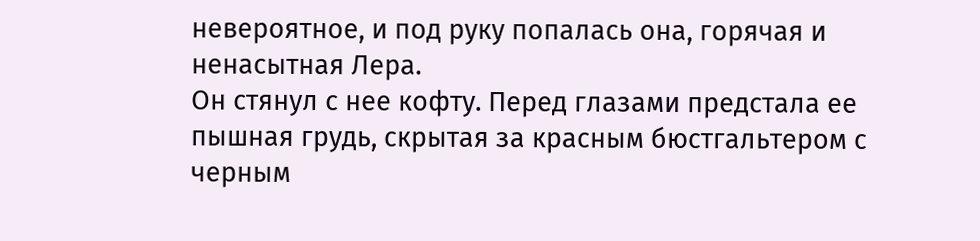невероятное, и под руку попалась она, горячая и ненасытная Лера.
Он стянул с нее кофту. Перед глазами предстала ее пышная грудь, скрытая за красным бюстгальтером с черным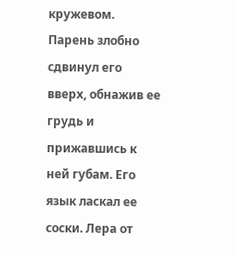кружевом. Парень злобно сдвинул его вверх, обнажив ее грудь и прижавшись к ней губам. Его язык ласкал ее соски. Лера от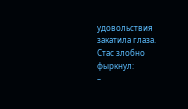удовольствия закатила глаза.
Стас злобно фыркнул:
–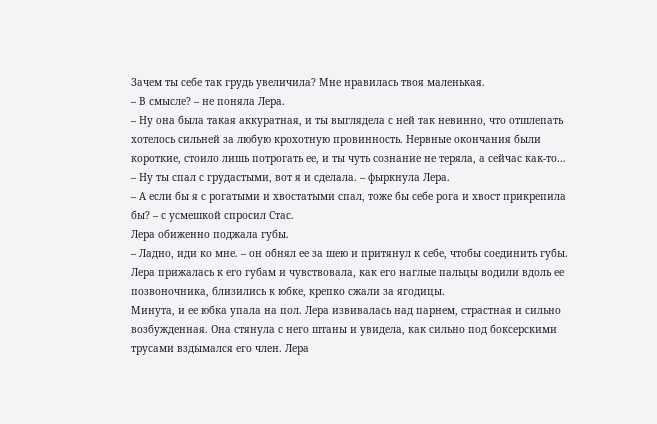Зачем ты себе так грудь увеличила? Мне нравилась твоя маленькая.
– В смысле? – не поняла Лера.
– Ну она была такая аккуратная, и ты выглядела с ней так невинно, что отшлепать хотелось сильней за любую крохотную провинность. Нервные окончания были короткие, стоило лишь потрогать ее, и ты чуть сознание не теряла, а сейчас как-то…
– Ну ты спал с грудастыми, вот я и сделала. – фыркнула Лера.
– А если бы я с рогатыми и хвостатыми спал, тоже бы себе рога и хвост прикрепила бы? – с усмешкой спросил Стас.
Лера обиженно поджала губы.
– Ладно, иди ко мне. – он обнял ее за шею и притянул к себе, чтобы соединить губы.
Лера прижалась к его губам и чувствовала, как его наглые пальцы водили вдоль ее позвоночника, близились к юбке, крепко сжали за ягодицы.
Минута, и ее юбка упала на пол. Лера извивалась над парнем, страстная и сильно возбужденная. Она стянула с него штаны и увидела, как сильно под боксерскими трусами вздымался его член. Лера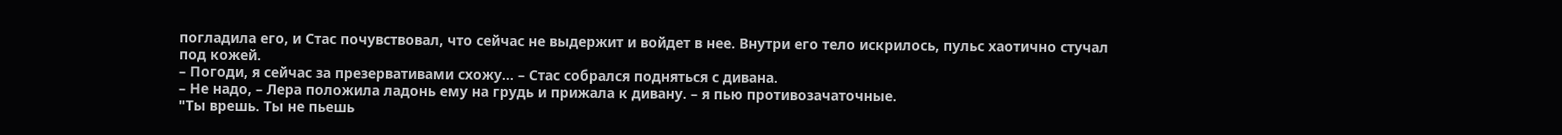погладила его, и Стас почувствовал, что сейчас не выдержит и войдет в нее. Внутри его тело искрилось, пульс хаотично стучал под кожей.
– Погоди, я сейчас за презервативами схожу… – Стас собрался подняться с дивана.
– Не надо, – Лера положила ладонь ему на грудь и прижала к дивану. – я пью противозачаточные.
"Ты врешь. Ты не пьешь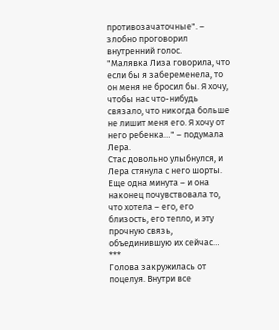противозачаточные". – злобно проговорил внутренний голос.
"Малявка Лиза говорила, что если бы я забеременела, то он меня не бросил бы. Я хочу, чтобы нас что-нибудь связало, что никогда больше не лишит меня его. Я хочу от него ребенка…" – подумала Лера.
Стас довольно улыбнулся, и Лера стянула с него шорты. Еще одна минута – и она наконец почувствовала то, что хотела – его, его близость, его тепло, и эту прочную связь, объединившую их сейчас…
***
Голова закружилась от поцелуя. Внутри все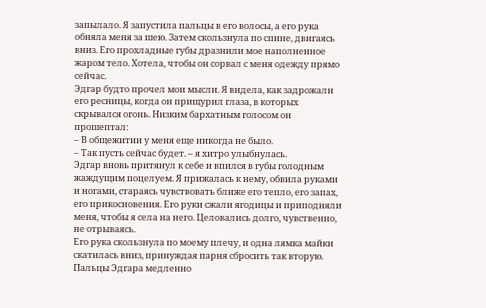запылало. Я запустила пальцы в его волосы, а его рука обняла меня за шею. Затем скользнула по спине, двигаясь вниз. Его прохладные губы дразнили мое наполненное жаром тело. Хотела, чтобы он сорвал с меня одежду прямо сейчас.
Эдгар будто прочел мои мысли. Я видела, как задрожали его ресницы, когда он прищурил глаза, в которых скрывался огонь. Низким бархатным голосом он прошептал:
– В общежитии у меня еще никогда не было.
– Так пусть сейчас будет. – я хитро улыбнулась.
Эдгар вновь притянул к себе и впился в губы голодным жаждущим поцелуем. Я прижалась к нему, обвила руками и ногами, стараясь чувствовать ближе его тепло, его запах, его прикосновения. Его руки сжали ягодицы и приподняли меня, чтобы я села на него. Целовались долго, чувственно, не отрываясь.
Его рука скользнула по моему плечу, и одна лямка майки скатилась вниз, принуждая парня сбросить так вторую. Пальцы Эдгара медленно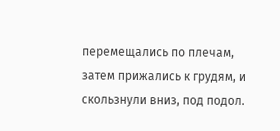перемещались по плечам, затем прижались к грудям, и скользнули вниз, под подол.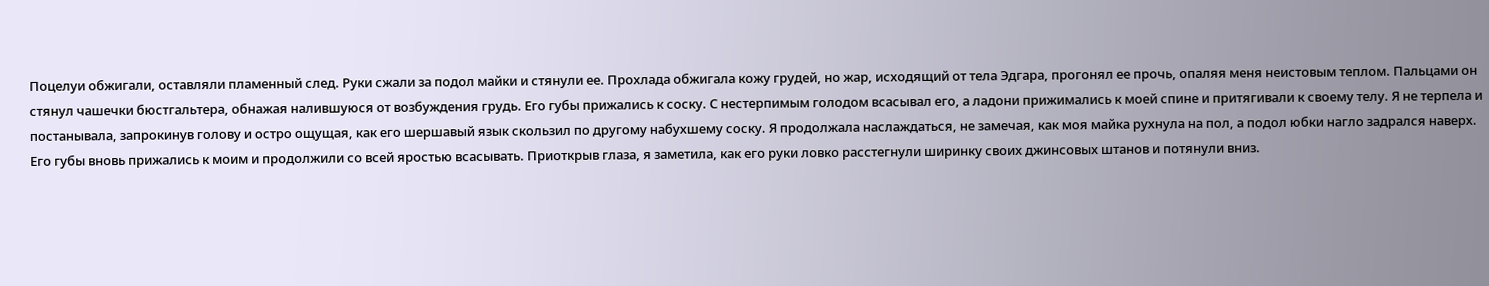Поцелуи обжигали, оставляли пламенный след. Руки сжали за подол майки и стянули ее. Прохлада обжигала кожу грудей, но жар, исходящий от тела Эдгара, прогонял ее прочь, опаляя меня неистовым теплом. Пальцами он стянул чашечки бюстгальтера, обнажая налившуюся от возбуждения грудь. Его губы прижались к соску. С нестерпимым голодом всасывал его, а ладони прижимались к моей спине и притягивали к своему телу. Я не терпела и постанывала, запрокинув голову и остро ощущая, как его шершавый язык скользил по другому набухшему соску. Я продолжала наслаждаться, не замечая, как моя майка рухнула на пол, а подол юбки нагло задрался наверх.
Его губы вновь прижались к моим и продолжили со всей яростью всасывать. Приоткрыв глаза, я заметила, как его руки ловко расстегнули ширинку своих джинсовых штанов и потянули вниз.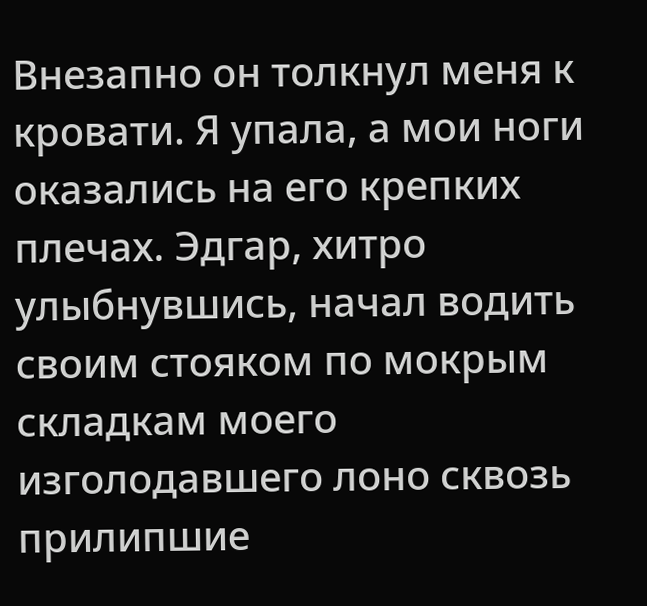Внезапно он толкнул меня к кровати. Я упала, а мои ноги оказались на его крепких плечах. Эдгар, хитро улыбнувшись, начал водить своим стояком по мокрым складкам моего изголодавшего лоно сквозь прилипшие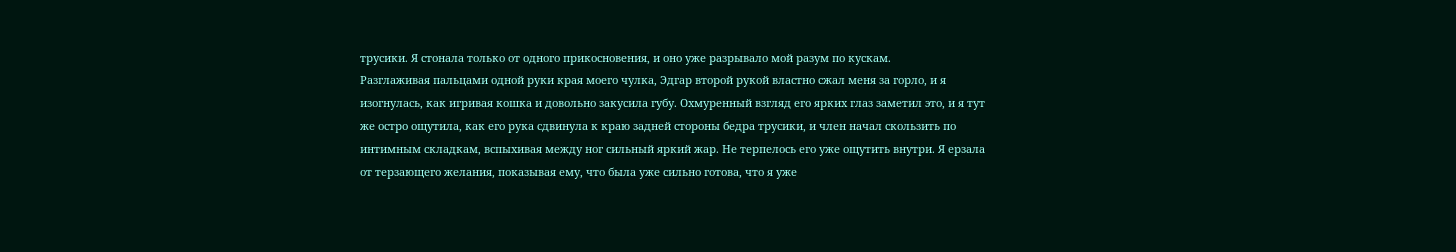трусики. Я стонала только от одного прикосновения, и оно уже разрывало мой разум по кускам.
Разглаживая пальцами одной руки края моего чулка, Эдгар второй рукой властно сжал меня за горло, и я изогнулась, как игривая кошка и довольно закусила губу. Охмуренный взгляд его ярких глаз заметил это, и я тут же остро ощутила, как его рука сдвинула к краю задней стороны бедра трусики, и член начал скользить по интимным складкам, вспыхивая между ног сильный яркий жар. Не терпелось его уже ощутить внутри. Я ерзала от терзающего желания, показывая ему, что была уже сильно готова, что я уже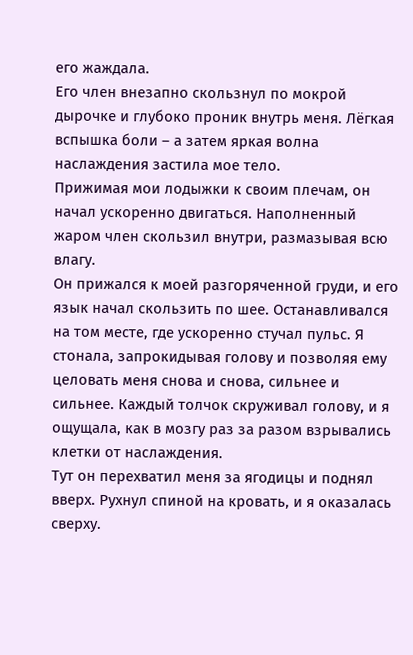его жаждала.
Его член внезапно скользнул по мокрой дырочке и глубоко проник внутрь меня. Лёгкая вспышка боли – а затем яркая волна наслаждения застила мое тело.
Прижимая мои лодыжки к своим плечам, он начал ускоренно двигаться. Наполненный жаром член скользил внутри, размазывая всю влагу.
Он прижался к моей разгоряченной груди, и его язык начал скользить по шее. Останавливался на том месте, где ускоренно стучал пульс. Я стонала, запрокидывая голову и позволяя ему целовать меня снова и снова, сильнее и сильнее. Каждый толчок скруживал голову, и я ощущала, как в мозгу раз за разом взрывались клетки от наслаждения.
Тут он перехватил меня за ягодицы и поднял вверх. Рухнул спиной на кровать, и я оказалась сверху.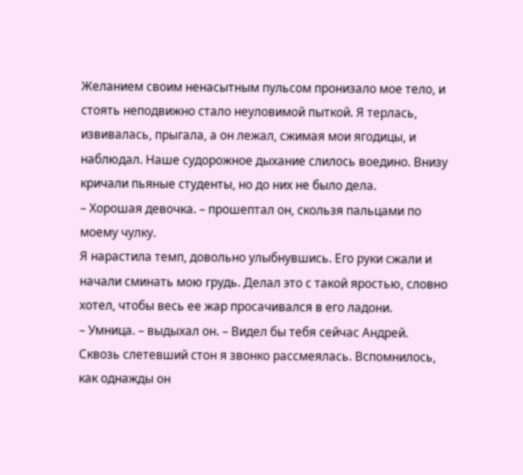Желанием своим ненасытным пульсом пронизало мое тело, и стоять неподвижно стало неуловимой пыткой. Я терлась, извивалась, прыгала, а он лежал, сжимая мои ягодицы, и наблюдал. Наше судорожное дыхание слилось воедино. Внизу кричали пьяные студенты, но до них не было дела.
– Хорошая девочка. – прошептал он, скользя пальцами по моему чулку.
Я нарастила темп, довольно улыбнувшись. Его руки сжали и начали сминать мою грудь. Делал это с такой яростью, словно хотел, чтобы весь ее жар просачивался в его ладони.
– Умница. – выдыхал он. – Видел бы тебя сейчас Андрей.
Сквозь слетевший стон я звонко рассмеялась. Вспомнилось, как однажды он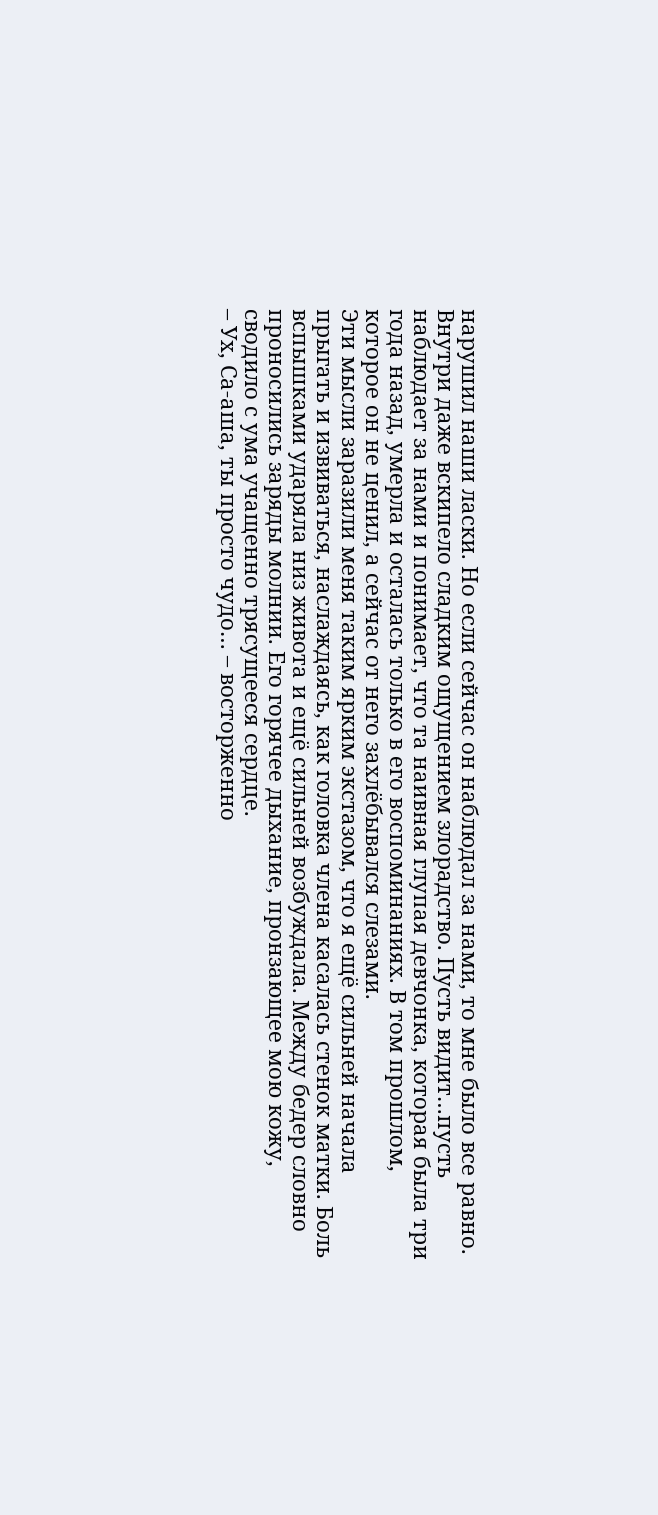нарушил наши ласки. Но если сейчас он наблюдал за нами, то мне было все равно. Внутри даже вскипело сладким ощущением злорадство. Пусть видит…пусть наблюдает за нами и понимает, что та наивная глупая девчонка, которая была три года назад, умерла и осталась только в его воспоминаниях. В том прошлом, которое он не ценил, а сейчас от него захлёбывался слезами.
Эти мысли заразили меня таким ярким экстазом, что я ещё сильней начала прыгать и извиваться, наслаждаясь, как головка члена касалась стенок матки. Боль вспышками ударяла низ живота и ещё сильней возбуждала. Между бедер словно проносились заряды молнии. Его горячее дыхание, пронзающее мою кожу, сводило с ума учащенно трясущееся сердце.
– Ух, Са-аша, ты просто чудо… – восторженно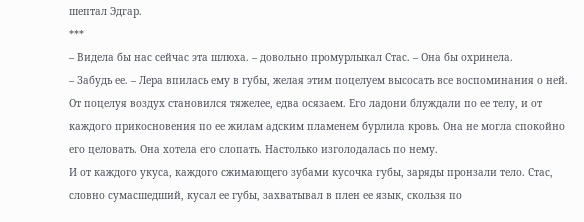шептал Эдгар.
***
– Видела бы нас сейчас эта шлюха. – довольно промурлыкал Стас. – Она бы охринела.
– Забудь ее. – Лера впилась ему в губы, желая этим поцелуем высосать все воспоминания о ней.
От поцелуя воздух становился тяжелее, едва осязаем. Его ладони блуждали по ее телу, и от каждого прикосновения по ее жилам адским пламенем бурлила кровь. Она не могла спокойно его целовать. Она хотела его слопать. Настолько изголодалась по нему.
И от каждого укуса, каждого сжимающего зубами кусочка губы, заряды пронзали тело. Стас, словно сумасшедший, кусал ее губы, захватывал в плен ее язык, скользя по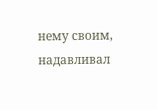нему своим, надавливал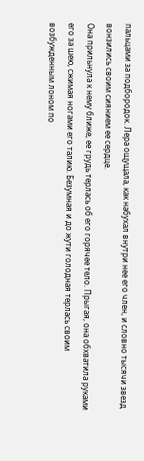пальцами за подбородок. Лера ощущала, как набухал внутри нее его член, и словно тысячи звезд вонзились своим сиянием ее сердце.
Она прильнула к нему ближе, ее грудь терлась об его горячее тело. Прыгая, она обхватила руками его за шею, сжимая ногами его талию. Безумная и до жути голодная терлась своим возбужденным лоном по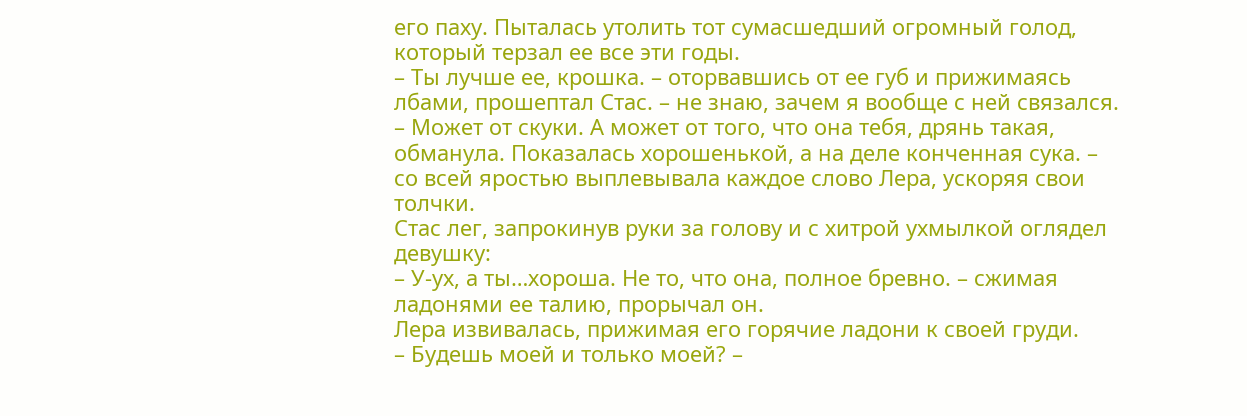его паху. Пыталась утолить тот сумасшедший огромный голод, который терзал ее все эти годы.
– Ты лучше ее, крошка. – оторвавшись от ее губ и прижимаясь лбами, прошептал Стас. – не знаю, зачем я вообще с ней связался.
– Может от скуки. А может от того, что она тебя, дрянь такая, обманула. Показалась хорошенькой, а на деле конченная сука. – со всей яростью выплевывала каждое слово Лера, ускоряя свои толчки.
Стас лег, запрокинув руки за голову и с хитрой ухмылкой оглядел девушку:
– У-ух, а ты…хороша. Не то, что она, полное бревно. – сжимая ладонями ее талию, прорычал он.
Лера извивалась, прижимая его горячие ладони к своей груди.
– Будешь моей и только моей? –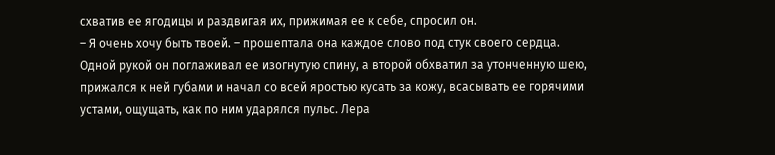схватив ее ягодицы и раздвигая их, прижимая ее к себе, спросил он.
– Я очень хочу быть твоей. – прошептала она каждое слово под стук своего сердца.
Одной рукой он поглаживал ее изогнутую спину, а второй обхватил за утонченную шею, прижался к ней губами и начал со всей яростью кусать за кожу, всасывать ее горячими устами, ощущать, как по ним ударялся пульс. Лера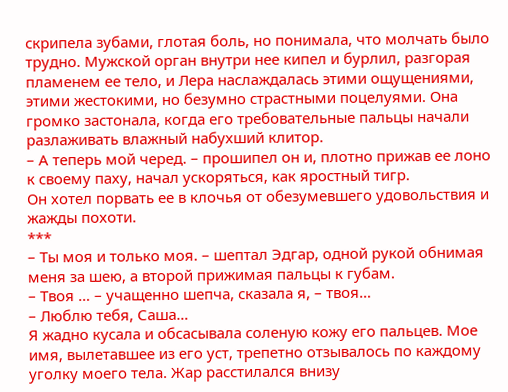скрипела зубами, глотая боль, но понимала, что молчать было трудно. Мужской орган внутри нее кипел и бурлил, разгорая пламенем ее тело, и Лера наслаждалась этими ощущениями, этими жестокими, но безумно страстными поцелуями. Она громко застонала, когда его требовательные пальцы начали разлаживать влажный набухший клитор.
– А теперь мой черед. – прошипел он и, плотно прижав ее лоно к своему паху, начал ускоряться, как яростный тигр.
Он хотел порвать ее в клочья от обезумевшего удовольствия и жажды похоти.
***
– Ты моя и только моя. – шептал Эдгар, одной рукой обнимая меня за шею, а второй прижимая пальцы к губам.
– Твоя … – учащенно шепча, сказала я, – твоя…
– Люблю тебя, Саша…
Я жадно кусала и обсасывала соленую кожу его пальцев. Мое имя, вылетавшее из его уст, трепетно отзывалось по каждому уголку моего тела. Жар расстилался внизу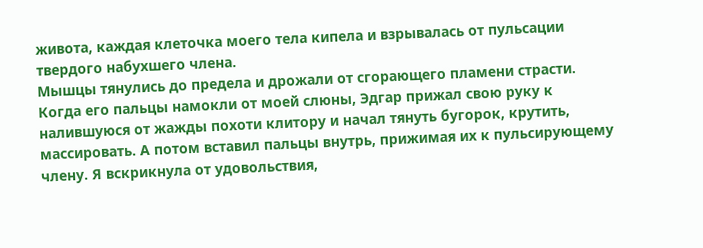живота, каждая клеточка моего тела кипела и взрывалась от пульсации твердого набухшего члена.
Мышцы тянулись до предела и дрожали от сгорающего пламени страсти.
Когда его пальцы намокли от моей слюны, Эдгар прижал свою руку к налившуюся от жажды похоти клитору и начал тянуть бугорок, крутить, массировать. А потом вставил пальцы внутрь, прижимая их к пульсирующему члену. Я вскрикнула от удовольствия,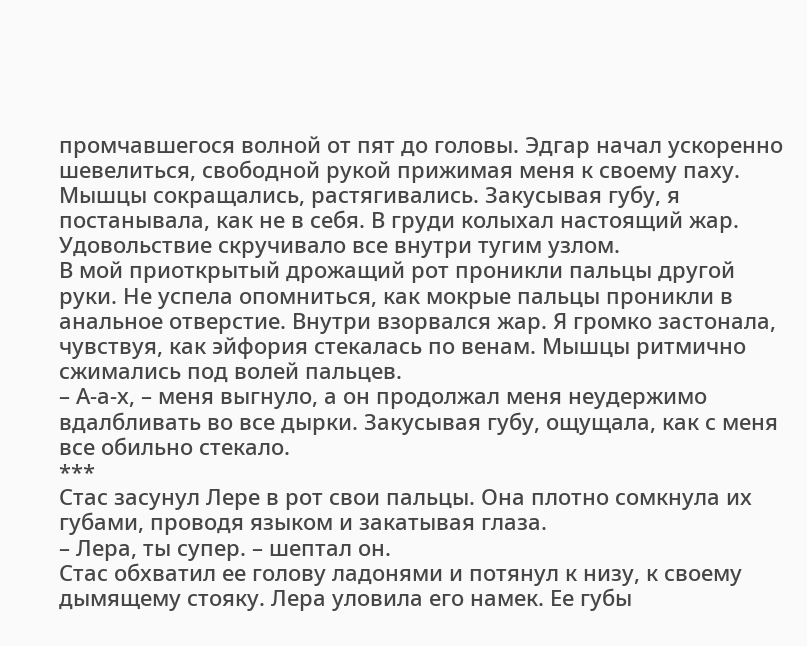промчавшегося волной от пят до головы. Эдгар начал ускоренно шевелиться, свободной рукой прижимая меня к своему паху. Мышцы сокращались, растягивались. Закусывая губу, я постанывала, как не в себя. В груди колыхал настоящий жар. Удовольствие скручивало все внутри тугим узлом.
В мой приоткрытый дрожащий рот проникли пальцы другой руки. Не успела опомниться, как мокрые пальцы проникли в анальное отверстие. Внутри взорвался жар. Я громко застонала, чувствуя, как эйфория стекалась по венам. Мышцы ритмично сжимались под волей пальцев.
– А-а-х, – меня выгнуло, а он продолжал меня неудержимо вдалбливать во все дырки. Закусывая губу, ощущала, как с меня все обильно стекало.
***
Стас засунул Лере в рот свои пальцы. Она плотно сомкнула их губами, проводя языком и закатывая глаза.
– Лера, ты супер. – шептал он.
Стас обхватил ее голову ладонями и потянул к низу, к своему дымящему стояку. Лера уловила его намек. Ее губы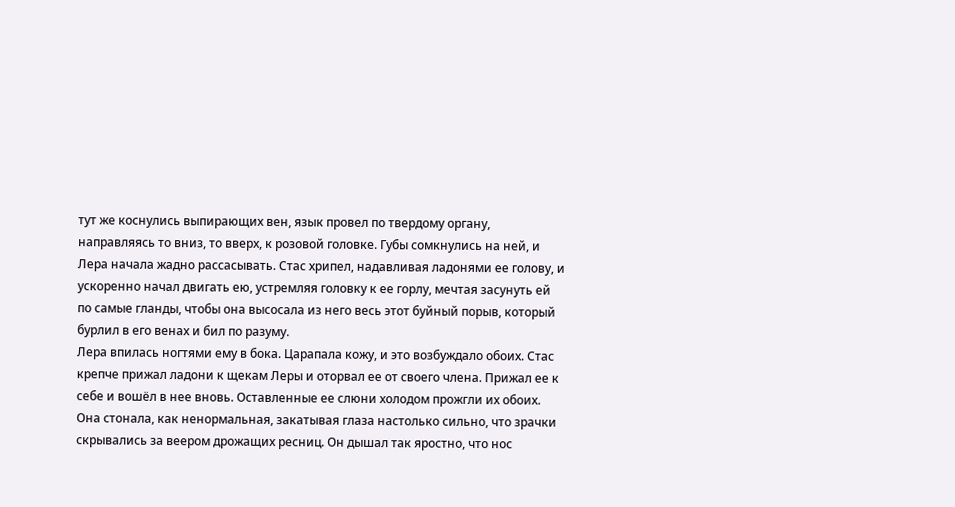тут же коснулись выпирающих вен, язык провел по твердому органу, направляясь то вниз, то вверх, к розовой головке. Губы сомкнулись на ней, и Лера начала жадно рассасывать. Стас хрипел, надавливая ладонями ее голову, и ускоренно начал двигать ею, устремляя головку к ее горлу, мечтая засунуть ей по самые гланды, чтобы она высосала из него весь этот буйный порыв, который бурлил в его венах и бил по разуму.
Лера впилась ногтями ему в бока. Царапала кожу, и это возбуждало обоих. Стас крепче прижал ладони к щекам Леры и оторвал ее от своего члена. Прижал ее к себе и вошёл в нее вновь. Оставленные ее слюни холодом прожгли их обоих.
Она стонала, как ненормальная, закатывая глаза настолько сильно, что зрачки скрывались за веером дрожащих ресниц. Он дышал так яростно, что нос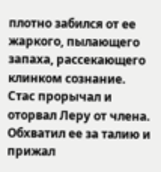плотно забился от ее жаркого, пылающего запаха, рассекающего клинком сознание.
Стас прорычал и оторвал Леру от члена. Обхватил ее за талию и прижал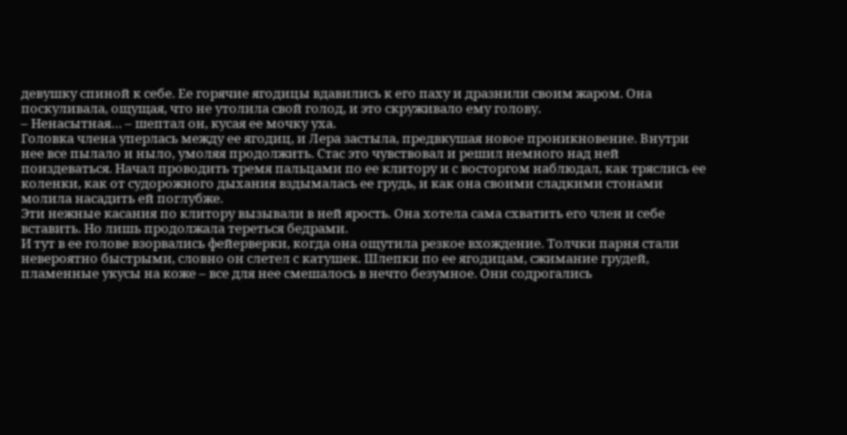девушку спиной к себе. Ее горячие ягодицы вдавились к его паху и дразнили своим жаром. Она поскуливала, ощущая, что не утолила свой голод, и это скруживало ему голову.
– Ненасытная… – шептал он, кусая ее мочку уха.
Головка члена уперлась между ее ягодиц, и Лера застыла, предвкушая новое проникновение. Внутри нее все пылало и ныло, умоляя продолжить. Стас это чувствовал и решил немного над ней поиздеваться. Начал проводить тремя пальцами по ее клитору и с восторгом наблюдал, как тряслись ее коленки, как от судорожного дыхания вздымалась ее грудь, и как она своими сладкими стонами молила насадить ей поглубже.
Эти нежные касания по клитору вызывали в ней ярость. Она хотела сама схватить его член и себе вставить. Но лишь продолжала тереться бедрами.
И тут в ее голове взорвались фейерверки, когда она ощутила резкое вхождение. Толчки парня стали невероятно быстрыми, словно он слетел с катушек. Шлепки по ее ягодицам, сжимание грудей, пламенные укусы на коже – все для нее смешалось в нечто безумное. Они содрогались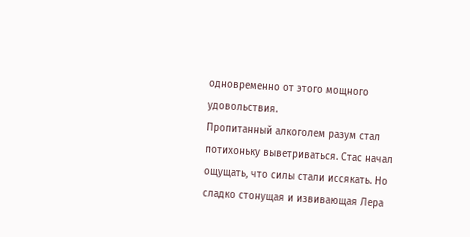одновременно от этого мощного удовольствия.
Пропитанный алкоголем разум стал потихоньку выветриваться. Стас начал ощущать, что силы стали иссякать. Но сладко стонущая и извивающая Лера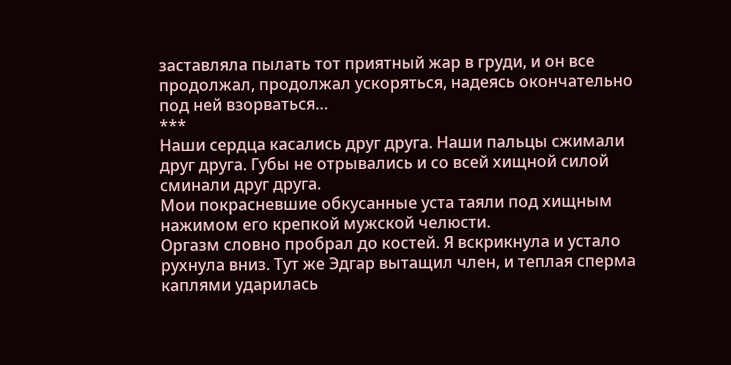заставляла пылать тот приятный жар в груди, и он все продолжал, продолжал ускоряться, надеясь окончательно под ней взорваться…
***
Наши сердца касались друг друга. Наши пальцы сжимали друг друга. Губы не отрывались и со всей хищной силой сминали друг друга.
Мои покрасневшие обкусанные уста таяли под хищным нажимом его крепкой мужской челюсти.
Оргазм словно пробрал до костей. Я вскрикнула и устало рухнула вниз. Тут же Эдгар вытащил член, и теплая сперма каплями ударилась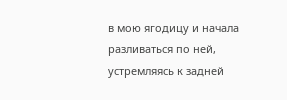в мою ягодицу и начала разливаться по ней, устремляясь к задней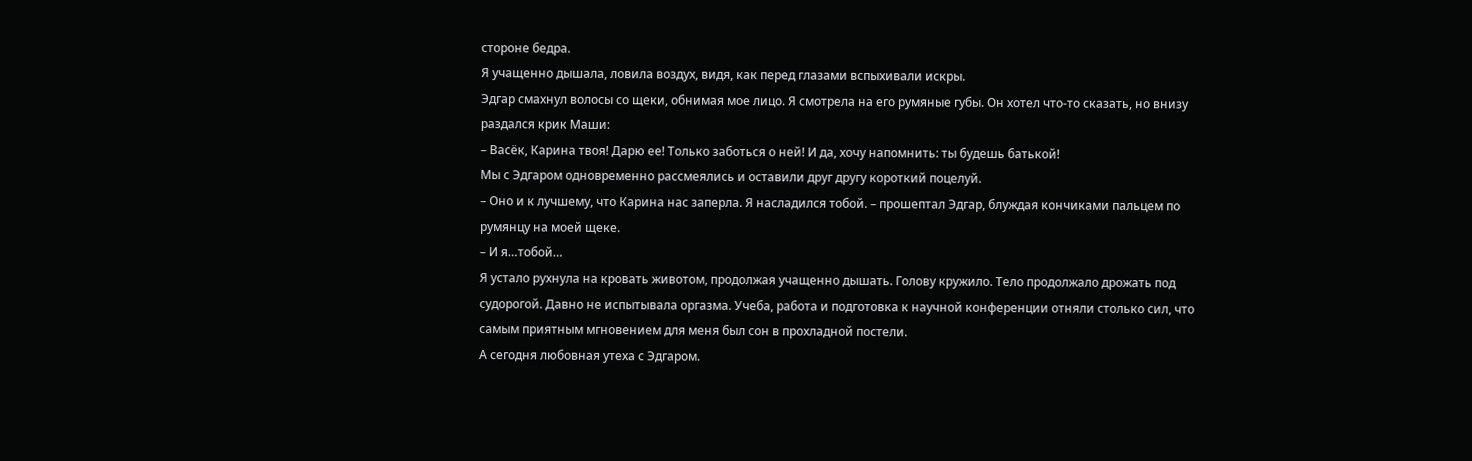стороне бедра.
Я учащенно дышала, ловила воздух, видя, как перед глазами вспыхивали искры.
Эдгар смахнул волосы со щеки, обнимая мое лицо. Я смотрела на его румяные губы. Он хотел что-то сказать, но внизу раздался крик Маши:
– Васёк, Карина твоя! Дарю ее! Только заботься о ней! И да, хочу напомнить: ты будешь батькой!
Мы с Эдгаром одновременно рассмеялись и оставили друг другу короткий поцелуй.
– Оно и к лучшему, что Карина нас заперла. Я насладился тобой. – прошептал Эдгар, блуждая кончиками пальцем по румянцу на моей щеке.
– И я…тобой…
Я устало рухнула на кровать животом, продолжая учащенно дышать. Голову кружило. Тело продолжало дрожать под судорогой. Давно не испытывала оргазма. Учеба, работа и подготовка к научной конференции отняли столько сил, что самым приятным мгновением для меня был сон в прохладной постели.
А сегодня любовная утеха с Эдгаром.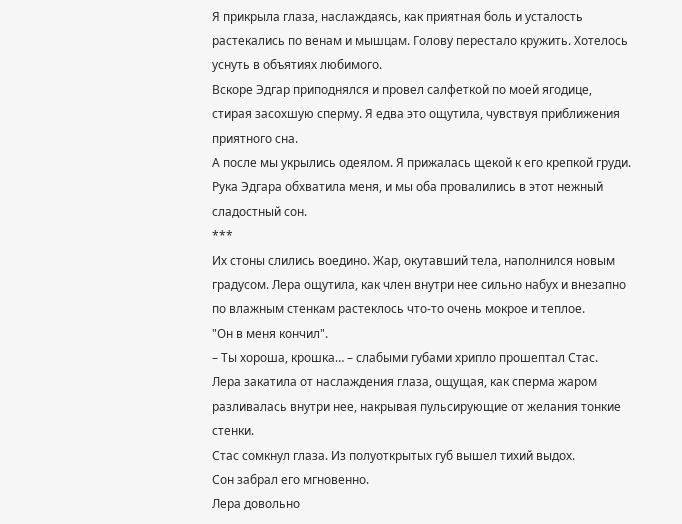Я прикрыла глаза, наслаждаясь, как приятная боль и усталость растекались по венам и мышцам. Голову перестало кружить. Хотелось уснуть в объятиях любимого.
Вскоре Эдгар приподнялся и провел салфеткой по моей ягодице, стирая засохшую сперму. Я едва это ощутила, чувствуя приближения приятного сна.
А после мы укрылись одеялом. Я прижалась щекой к его крепкой груди. Рука Эдгара обхватила меня, и мы оба провалились в этот нежный сладостный сон.
***
Их стоны слились воедино. Жар, окутавший тела, наполнился новым градусом. Лера ощутила, как член внутри нее сильно набух и внезапно по влажным стенкам растеклось что-то очень мокрое и теплое.
"Он в меня кончил".
– Ты хороша, крошка… – слабыми губами хрипло прошептал Стас.
Лера закатила от наслаждения глаза, ощущая, как сперма жаром разливалась внутри нее, накрывая пульсирующие от желания тонкие стенки.
Стас сомкнул глаза. Из полуоткрытых губ вышел тихий выдох.
Сон забрал его мгновенно.
Лера довольно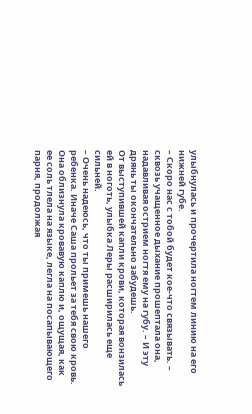улыбнулась и прочертила ногтем линию на его нижней губе.
– Скоро нас с тобой будет кое-что связывать. – сквозь учащенное дыхание прошептала она, надавливая острием ногтя ему на губу. – И эту дрянь ты окончательно забудешь.
От выступившей капли крови, которая вонзилась ей в ноготь, улыбка Леры расширилась еще сильней.
– Очень надеюсь, что ты примешь нашего ребенка. Иначе Саша прольет за тебя свою кровь.
Она облизнула кровавую каплю и, ощущая, как ее соль тлела на языке, легла на посапывающего парня, продолжая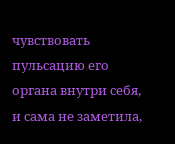чувствовать пульсацию его органа внутри себя, и сама не заметила,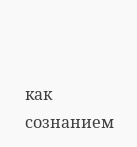как сознанием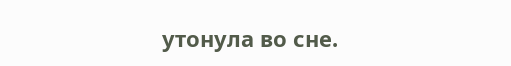утонула во сне.